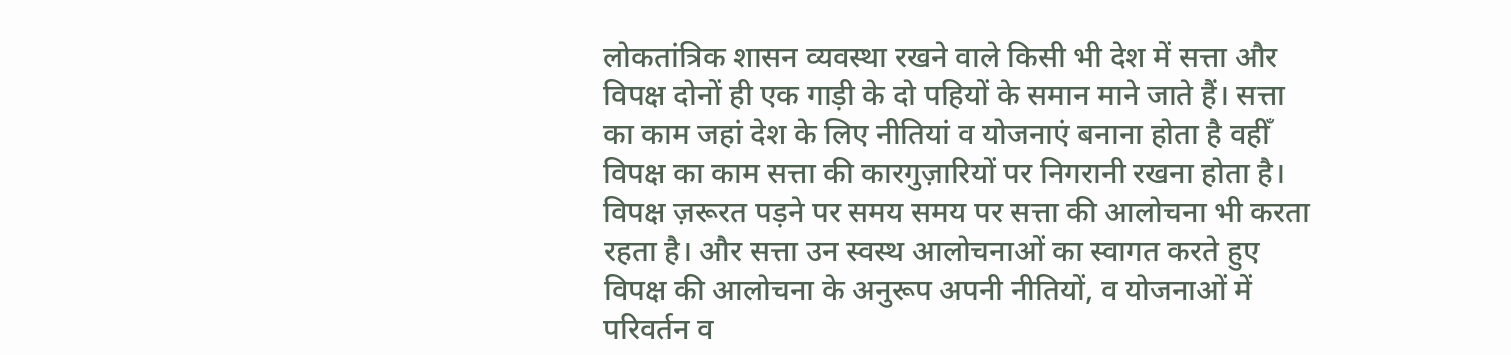लोकतांत्रिक शासन व्यवस्था रखने वाले किसी भी देश में सत्ता और विपक्ष दोनों ही एक गाड़ी के दो पहियों के समान माने जाते हैं। सत्ता का काम जहां देश के लिए नीतियां व योजनाएं बनाना होता है वहीँ विपक्ष का काम सत्ता की कारगुज़ारियों पर निगरानी रखना होता है। विपक्ष ज़रूरत पड़ने पर समय समय पर सत्ता की आलोचना भी करता रहता है। और सत्ता उन स्वस्थ आलोचनाओं का स्वागत करते हुए विपक्ष की आलोचना के अनुरूप अपनी नीतियों, व योजनाओं में परिवर्तन व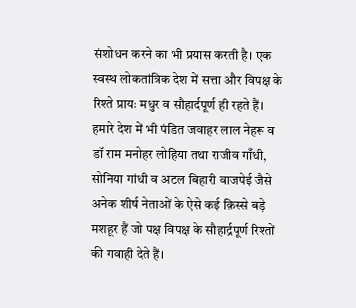संशोधन करने का भी प्रयास करती है। एक स्वस्थ लोकतांत्रिक देश में सत्ता और विपक्ष के रिश्ते प्रायः मधुर व सौहार्दपूर्ण ही रहते हैं।
हमारे देश में भी पंडित जवाहर लाल नेहरू व डॉ राम मनोहर लोहिया तथा राजीव गाँधी, सोनिया गांधी व अटल बिहारी वाजपेई जैसे अनेक शीर्ष नेताओं के ऐसे कई क़िस्से बड़े मशहूर हैं जो पक्ष विपक्ष के सौहार्द्रपूर्ण रिश्तों की गवाही देते हैं।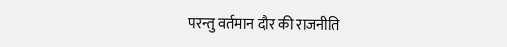परन्तु वर्तमान दौर की राजनीति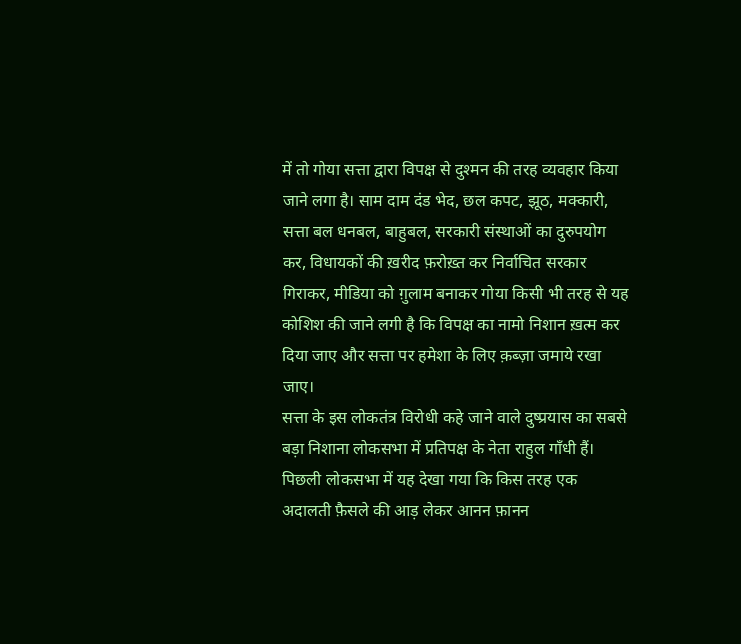में तो गोया सत्ता द्वारा विपक्ष से दुश्मन की तरह व्यवहार किया जाने लगा है। साम दाम दंड भेद, छल कपट, झूठ, मक्कारी, सत्ता बल धनबल, बाहुबल, सरकारी संस्थाओं का दुरुपयोग कर, विधायकों की ख़रीद फ़रोख़्त कर निर्वाचित सरकार गिराकर, मीडिया को ग़ुलाम बनाकर गोया किसी भी तरह से यह कोशिश की जाने लगी है कि विपक्ष का नामो निशान ख़त्म कर दिया जाए और सत्ता पर हमेशा के लिए क़ब्ज़ा जमाये रखा जाए।
सत्ता के इस लोकतंत्र विरोधी कहे जाने वाले दुष्प्रयास का सबसे बड़ा निशाना लोकसभा में प्रतिपक्ष के नेता राहुल गाँधी हैं।
पिछली लोकसभा में यह देखा गया कि किस तरह एक अदालती फ़ैसले की आड़ लेकर आनन फ़ानन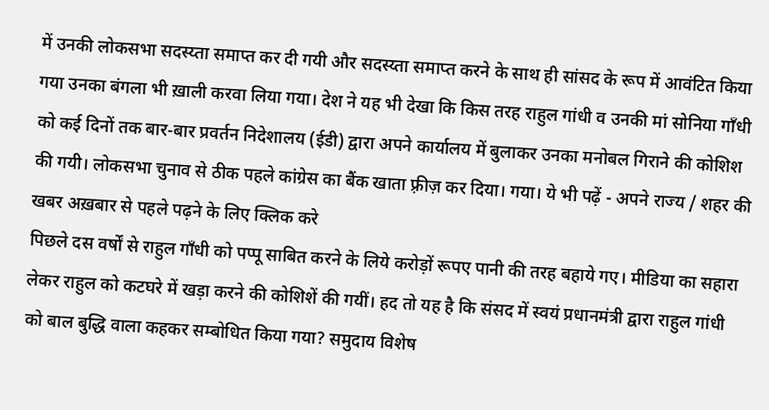में उनकी लोकसभा सदस्य्ता समाप्त कर दी गयी और सदस्य्ता समाप्त करने के साथ ही सांसद के रूप में आवंटित किया गया उनका बंगला भी ख़ाली करवा लिया गया। देश ने यह भी देखा कि किस तरह राहुल गांधी व उनकी मां सोनिया गाँधी को कई दिनों तक बार-बार प्रवर्तन निदेशालय (ईडी) द्वारा अपने कार्यालय में बुलाकर उनका मनोबल गिराने की कोशिश की गयी। लोकसभा चुनाव से ठीक पहले कांग्रेस का बैंक खाता फ़्रीज़ कर दिया। गया। ये भी पढ़ें - अपने राज्य / शहर की खबर अख़बार से पहले पढ़ने के लिए क्लिक करे
पिछले दस वर्षों से राहुल गाँधी को पप्पू साबित करने के लिये करोड़ों रूपए पानी की तरह बहाये गए। मीडिया का सहारा लेकर राहुल को कटघरे में खड़ा करने की कोशिशें की गयीं। हद तो यह है कि संसद में स्वयं प्रधानमंत्री द्वारा राहुल गांधी को बाल बुद्धि वाला कहकर सम्बोधित किया गया? समुदाय विशेष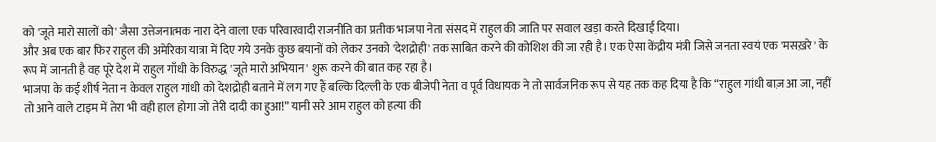को 'जूते मारो सालों को' जैसा उत्तेजनात्मक नारा देने वाला एक परिवारवादी राजनीति का प्रतीक भाजपा नेता संसद में राहुल की जाति पर सवाल खड़ा करते दिखाई दिया।
और अब एक बार फिर राहुल की अमेरिका यात्रा में दिए गये उनके कुछ बयानों को लेकर उनको 'देशद्रोही' तक साबित करने की कोशिश की जा रही है। एक ऐसा केंद्रीय मंत्री जिसे जनता स्वयं एक 'मसख़रे ' के रूप में जानती है वह पूरे देश में राहुल गाँधी के विरुद्ध 'जूते मारो अभियान' शुरू करने की बात कह रहा है।
भाजपा के कई शीर्ष नेता न केवल राहुल गांधी को देशद्रोही बताने में लग गए हैं बल्कि दिल्ली के एक बीजेपी नेता व पूर्व विधायक ने तो सार्वजनिक रूप से यह तक कह दिया है कि “राहुल गांधी बाज़ आ जा, नहीं तो आने वाले टाइम में तेरा भी वही हाल होगा जो तेरी दादी का हुआ!” यानी सरे आम राहुल को हत्या की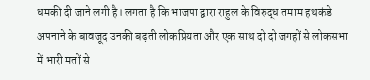धमकी दी जाने लगी है। लगता है कि भाजपा द्वारा राहुल के विरुद्ध तमाम हथकंडे अपनाने के बावजूद उनकी बढ़ती लोकप्रियता और एक साथ दो दो जगहों से लोकसभा में भारी मतों से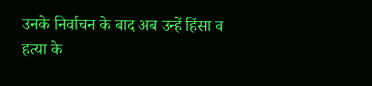उनके निर्वाचन के बाद अब उन्हें हिंसा व हत्या के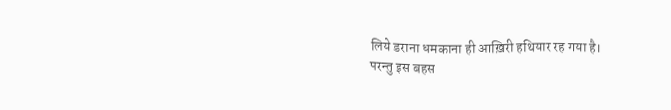लिये डराना धमकाना ही आख़िरी हथियार रह गया है।
परन्तु इस बहस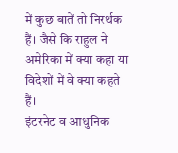में कुछ बातें तो निरर्थक हैं। जैसे कि राहुल ने अमेरिका में क्या कहा या विदेशों में वे क्या कहते हैं।
इंटरनेट व आधुनिक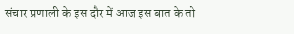संचार प्रणाली के इस दौर में आज इस बात के तो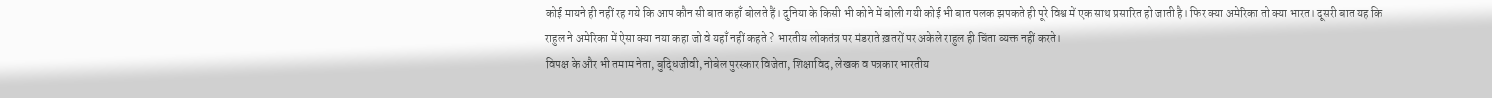कोई मायने ही नहीं रह गये कि आप कौन सी बात कहाँ बोलते हैं। दुनिया के किसी भी कोने में बोली गयी कोई भी बात पलक झपकते ही पूरे विश्व में एक साथ प्रसारित हो जाती है। फिर क्या अमेरिका तो क्या भारत। दूसरी बात यह कि राहुल ने अमेरिका में ऐसा क्या नया कहा जो वे यहाँ नहीं कहते ? भारतीय लोकतंत्र पर मंडराते ख़तरों पर अकेले राहुल ही चिंता व्यक्त नहीं करते।
विपक्ष के और भी तमाम नेता, बुद्धिजीवी, नोबेल पुरस्कार विजेता, शिक्षाविद, लेखक व पत्रकार भारतीय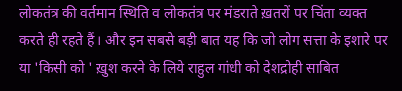लोकतंत्र की वर्तमान स्थिति व लोकतंत्र पर मंडराते ख़तरों पर चिंता व्यक्त करते ही रहते हैं। और इन सबसे बड़ी बात यह कि जो लोग सत्ता के इशारे पर या 'किसी को ' ख़ुश करने के लिये राहुल गांधी को देशद्रोही साबित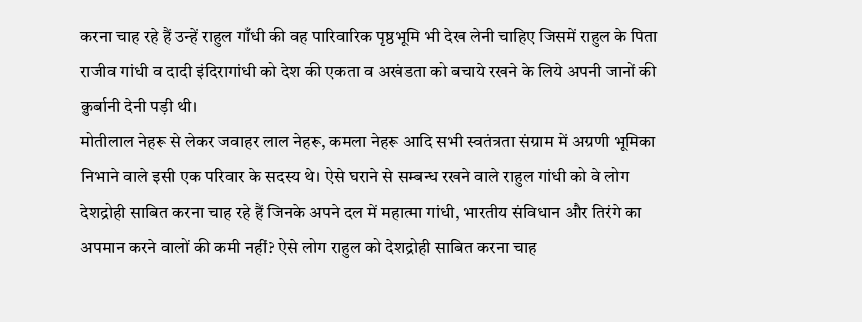करना चाह रहे हैं उन्हें राहुल गाँधी की वह पारिवारिक पृष्ठभूमि भी देख लेनी चाहिए जिसमें राहुल के पिता राजीव गांधी व दादी इंदिरागांधी को देश की एकता व अखंडता को बचाये रखने के लिये अपनी जानों की क़ुर्बानी देनी पड़ी थी।
मोतीलाल नेहरू से लेकर जवाहर लाल नेहरू, कमला नेहरू आदि सभी स्वतंत्रता संग्राम में अग्रणी भूमिका निभाने वाले इसी एक परिवार के सदस्य थे। ऐसे घराने से सम्बन्ध रखने वाले राहुल गांधी को वे लोग देशद्रोही साबित करना चाह रहे हैं जिनके अपने दल में महात्मा गांधी, भारतीय संविधान और तिरंगे का अपमान करने वालों की कमी नहीं? ऐसे लोग राहुल को देशद्रोही साबित करना चाह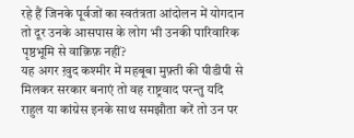रहे हैं जिनके पूर्वजों का स्वतंत्रता आंदोलन में योगदान तो दूर उनके आसपास के लोग भी उनकी पारिवारिक पृष्ठभूमि से वाक़िफ़ नहीं?
यह अगर ख़ुद कश्मीर में महबूबा मुफ़्ती की पीडीपी से मिलकर सरकार बनाएं तो वह राष्ट्रवाद परन्तु यदि राहुल या कांग्रेस इनके साथ समझौता करें तो उन पर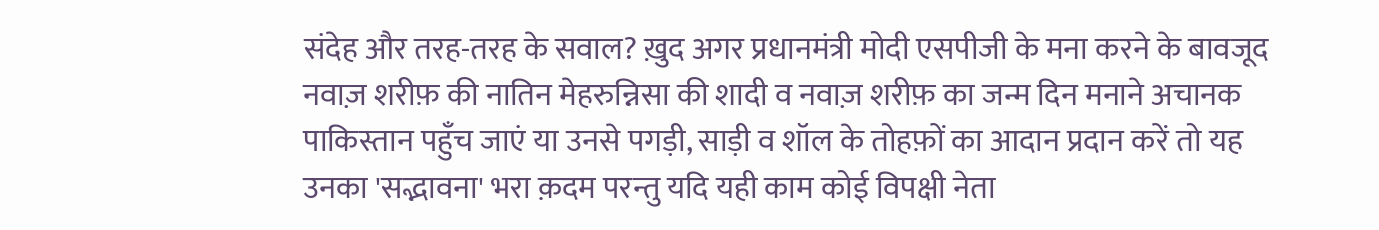संदेह और तरह-तरह के सवाल? ख़ुद अगर प्रधानमंत्री मोदी एसपीजी के मना करने के बावजूद नवाज़ शरीफ़ की नातिन मेहरुन्निसा की शादी व नवाज़ शरीफ़ का जन्म दिन मनाने अचानक पाकिस्तान पहुँच जाएं या उनसे पगड़ी, साड़ी व शॉल के तोहफ़ों का आदान प्रदान करें तो यह उनका 'सद्भावना' भरा क़दम परन्तु यदि यही काम कोई विपक्षी नेता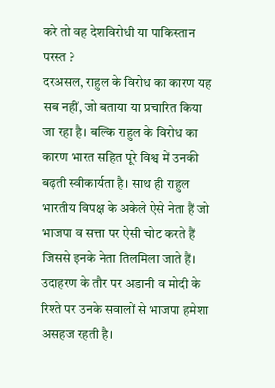करे तो वह देशविरोधी या पाकिस्तान परस्त ?
दरअसल, राहुल के विरोध का कारण यह सब नहीं, जो बताया या प्रचारित किया जा रहा है। बल्कि राहुल के विरोध का कारण भारत सहित पूरे विश्व में उनकी बढ़ती स्वीकार्यता है। साथ ही राहुल भारतीय विपक्ष के अकेले ऐसे नेता हैं जो भाजपा व सत्ता पर ऐसी चोट करते हैं जिससे इनके नेता तिलमिला जाते हैं। उदाहरण के तौर पर अडानी व मोदी के रिश्ते पर उनके सवालों से भाजपा हमेशा असहज रहती है।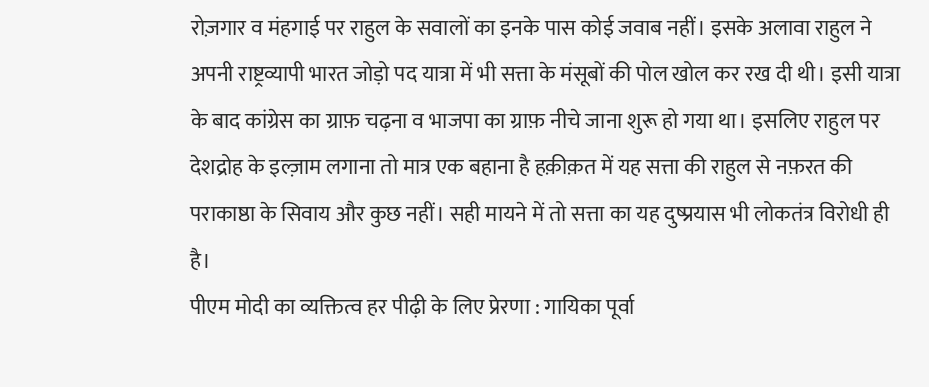रोज़गार व मंहगाई पर राहुल के सवालों का इनके पास कोई जवाब नहीं। इसके अलावा राहुल ने अपनी राष्ट्रव्यापी भारत जोड़ो पद यात्रा में भी सत्ता के मंसूबों की पोल खोल कर रख दी थी। इसी यात्रा के बाद कांग्रेस का ग्राफ़ चढ़ना व भाजपा का ग्राफ़ नीचे जाना शुरू हो गया था। इसलिए राहुल पर देशद्रोह के इल्ज़ाम लगाना तो मात्र एक बहाना है हक़ीक़त में यह सत्ता की राहुल से नफ़रत की पराकाष्ठा के सिवाय और कुछ नहीं। सही मायने में तो सत्ता का यह दुष्प्रयास भी लोकतंत्र विरोधी ही है।
पीएम मोदी का व्यक्तित्व हर पीढ़ी के लिए प्रेरणा : गायिका पूर्वा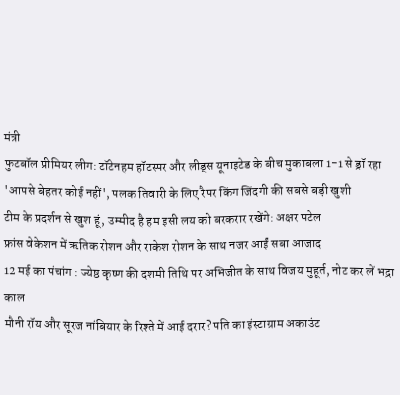मंत्री
फुटबॉल प्रीमियर लीग: टॉटेनहम हॉटस्पर और लीड्स यूनाइटेड के बीच मुकाबला 1-1 से ड्रॉ रहा
'आपसे बेहतर कोई नहीं', पलक तिवारी के लिए रैपर किंग जिंदगी की सबसे बड़ी खुशी
टीम के प्रदर्शन से खुश हूं, उम्मीद है हम इसी लय को बरकरार रखेंगे: अक्षर पटेल
फ्रांस वेकेशन में ऋतिक रोशन और राकेश रोशन के साथ नजर आईं सबा आजाद
12 मई का पंचांग : ज्येष्ठ कृष्ण की दशमी तिथि पर अभिजीत के साथ विजय मुहूर्त, नोट कर लें भद्रा काल
मौनी रॉय और सूरज नांबियार के रिश्ते में आई दरार? पति का इंस्टाग्राम अकाउंट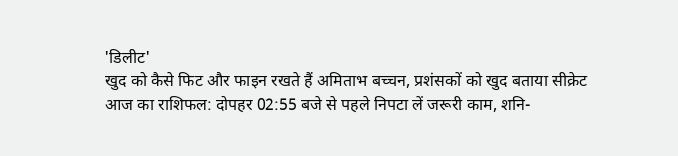'डिलीट'
खुद को कैसे फिट और फाइन रखते हैं अमिताभ बच्चन, प्रशंसकों को खुद बताया सीक्रेट
आज का राशिफल: दोपहर 02:55 बजे से पहले निपटा लें जरूरी काम, शनि-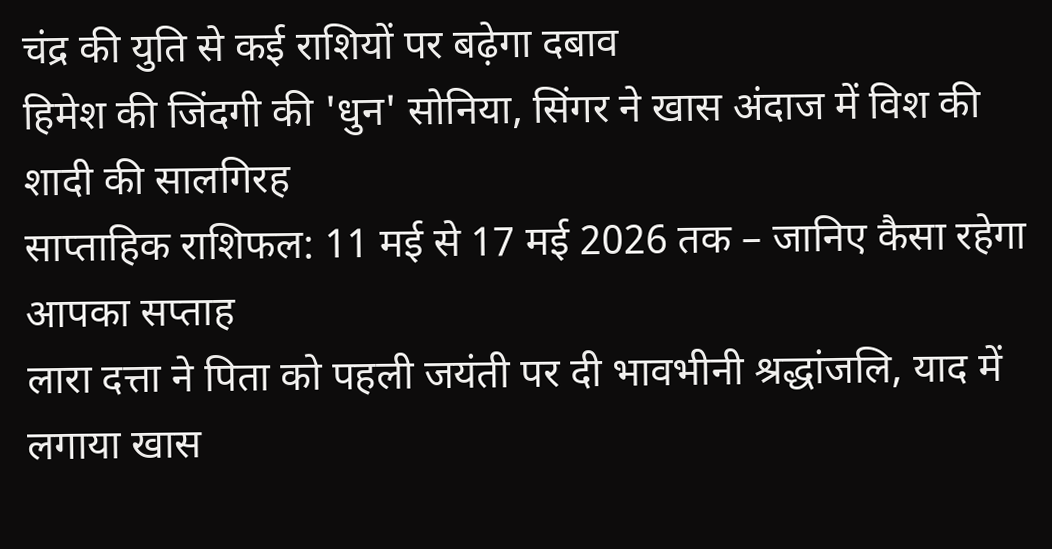चंद्र की युति से कई राशियों पर बढ़ेगा दबाव
हिमेश की जिंदगी की 'धुन' सोनिया, सिंगर ने खास अंदाज में विश की शादी की सालगिरह
साप्ताहिक राशिफल: 11 मई से 17 मई 2026 तक – जानिए कैसा रहेगा आपका सप्ताह
लारा दत्ता ने पिता को पहली जयंती पर दी भावभीनी श्रद्धांजलि, याद में लगाया खास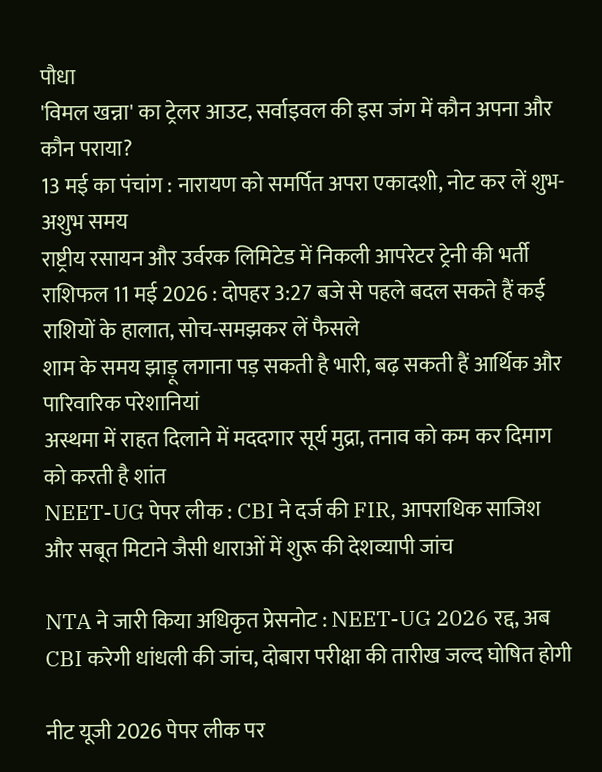पौधा
'विमल खन्ना' का ट्रेलर आउट, सर्वाइवल की इस जंग में कौन अपना और कौन पराया?
13 मई का पंचांग : नारायण को समर्पित अपरा एकादशी, नोट कर लें शुभ-अशुभ समय
राष्ट्रीय रसायन और उर्वरक लिमिटेड में निकली आपरेटर ट्रेनी की भर्ती
राशिफल 11 मई 2026 : दोपहर 3:27 बजे से पहले बदल सकते हैं कई राशियों के हालात, सोच-समझकर लें फैसले
शाम के समय झाड़ू लगाना पड़ सकती है भारी, बढ़ सकती हैं आर्थिक और पारिवारिक परेशानियां
अस्थमा में राहत दिलाने में मददगार सूर्य मुद्रा, तनाव को कम कर दिमाग को करती है शांत
NEET-UG पेपर लीक : CBI ने दर्ज की FIR, आपराधिक साजिश और सबूत मिटाने जैसी धाराओं में शुरू की देशव्यापी जांच

NTA ने जारी किया अधिकृत प्रेसनोट : NEET-UG 2026 रद्द, अब CBI करेगी धांधली की जांच, दोबारा परीक्षा की तारीख जल्द घोषित होगी

नीट यूजी 2026 पेपर लीक पर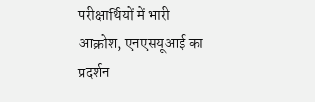परीक्षार्थियों में भारी आक्रोश, एनएसयूआई का प्रदर्शन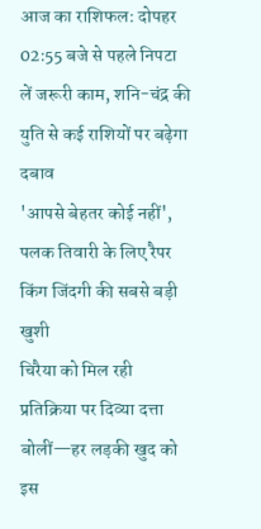आज का राशिफल: दोपहर 02:55 बजे से पहले निपटा लें जरूरी काम, शनि-चंद्र की युति से कई राशियों पर बढ़ेगा दबाव
'आपसे बेहतर कोई नहीं', पलक तिवारी के लिए रैपर किंग जिंदगी की सबसे बड़ी खुशी
चिरैया को मिल रही प्रतिक्रिया पर दिव्या दत्ता बोलीं—हर लड़की खुद को इस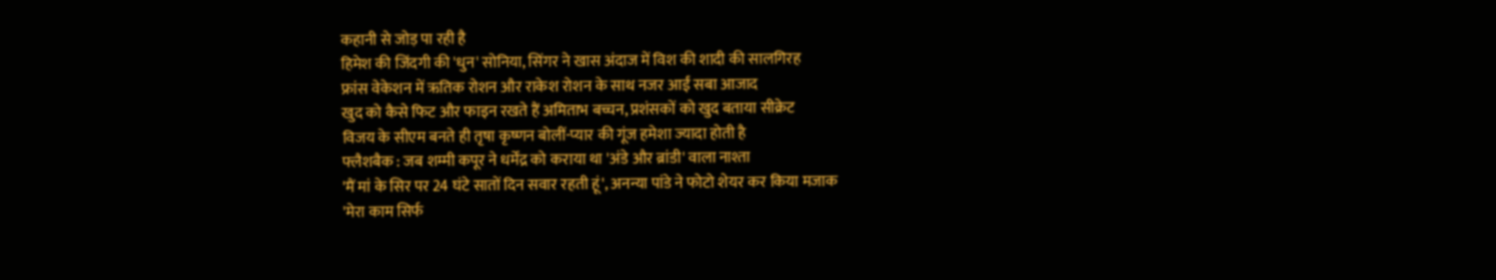कहानी से जोड़ पा रही है
हिमेश की जिंदगी की 'धुन' सोनिया, सिंगर ने खास अंदाज में विश की शादी की सालगिरह
फ्रांस वेकेशन में ऋतिक रोशन और राकेश रोशन के साथ नजर आईं सबा आजाद
खुद को कैसे फिट और फाइन रखते हैं अमिताभ बच्चन, प्रशंसकों को खुद बताया सीक्रेट
विजय के सीएम बनते ही तृषा कृष्णन बोलीं-प्यार की गूंज हमेशा ज्यादा होती है
फ्लैशबैक : जब शम्मी कपूर ने धर्मेंद्र को कराया था 'अंडे और ब्रांडी' वाला नाश्ता
'मैं मां के सिर पर 24 घंटे सातों दिन सवार रहती हूं', अनन्या पांडे ने फोटो शेयर कर किया मजाक
'मेरा काम सिर्फ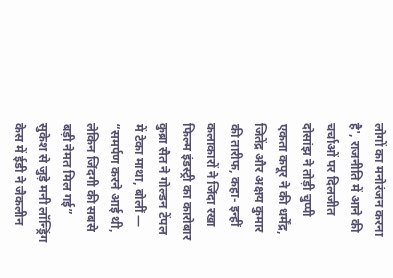लोगों का मनोरंजन करना है', राजनीति में आने की चर्चाओं पर दिलजीत दोसांझ ने तोड़ी चुप्पी
एकता कपूर ने की धर्मेंद्र, जितेंद्र और अक्षय कुमार की तारीफ, कहा- इन्हीं कलाकारों ने जिंदा रखा फिल्म इंडस्ट्री का कारोबार
कुब्रा सैत ने गोल्डन टेंपल में टेका माथा, बोलीं — “समर्पण करने आई थी, लेकिन जिंदगी की सबसे बड़ी नेमत मिल गई”
सुकेश से जुड़े मनी लॉन्ड्रिंग केस में ईडी ने जैकलीन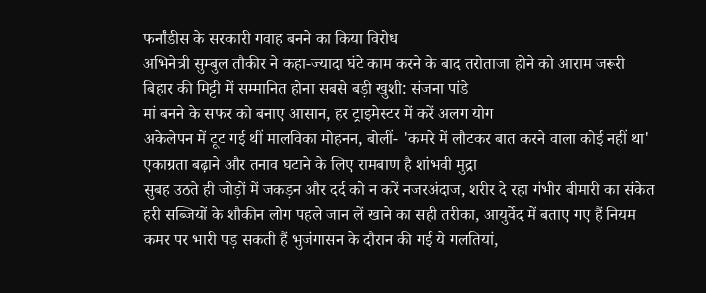फर्नांडीस के सरकारी गवाह बनने का किया विरोध
अभिनेत्री सुम्बुल तौकीर ने कहा-ज्यादा घंटे काम करने के बाद तरोताजा होने को आराम जरूरी
बिहार की मिट्टी में सम्मानित होना सबसे बड़ी खुशी: संजना पांडे
मां बनने के सफर को बनाए आसान, हर ट्राइमेस्टर में करें अलग योग
अकेलेपन में टूट गई थीं मालविका मोहनन, बोलीं- 'कमरे में लौटकर बात करने वाला कोई नहीं था'
एकाग्रता बढ़ाने और तनाव घटाने के लिए रामबाण है शांभवी मुद्रा
सुबह उठते ही जोड़ों में जकड़न और दर्द को न करें नजरअंदाज, शरीर दे रहा गंभीर बीमारी का संकेत
हरी सब्जियों के शौकीन लोग पहले जान लें खाने का सही तरीका, आयुर्वेद में बताए गए हैं नियम
कमर पर भारी पड़ सकती हैं भुजंगासन के दौरान की गई ये गलतियां,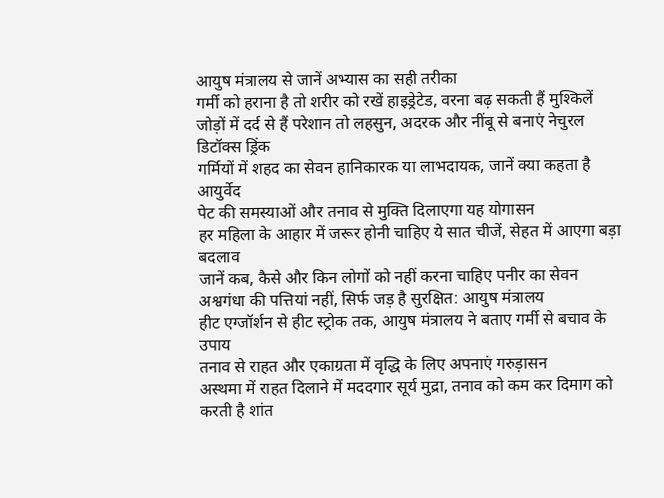आयुष मंत्रालय से जानें अभ्यास का सही तरीका
गर्मी को हराना है तो शरीर को रखें हाइड्रेटेड, वरना बढ़ सकती हैं मुश्किलें
जोड़ों में दर्द से हैं परेशान तो लहसुन, अदरक और नींबू से बनाएं नेचुरल डिटॉक्स ड्रिंक
गर्मियों में शहद का सेवन हानिकारक या लाभदायक, जानें क्या कहता है आयुर्वेद
पेट की समस्याओं और तनाव से मुक्ति दिलाएगा यह योगासन
हर महिला के आहार में जरूर होनी चाहिए ये सात चीजें, सेहत में आएगा बड़ा बदलाव
जानें कब, कैसे और किन लोगों को नहीं करना चाहिए पनीर का सेवन
अश्वगंधा की पत्तियां नहीं, सिर्फ जड़ है सुरक्षित: आयुष मंत्रालय
हीट एग्जॉर्शन से हीट स्ट्रोक तक, आयुष मंत्रालय ने बताए गर्मी से बचाव के उपाय
तनाव से राहत और एकाग्रता में वृद्धि के लिए अपनाएं गरुड़ासन
अस्थमा में राहत दिलाने में मददगार सूर्य मुद्रा, तनाव को कम कर दिमाग को करती है शांत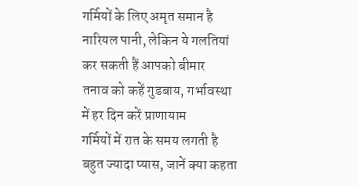गर्मियों के लिए अमृत समान है नारियल पानी, लेकिन ये गलतियां कर सकती हैं आपको बीमार
तनाव को कहें गुडबाय, गर्भावस्था में हर दिन करें प्राणायाम
गर्मियों में रात के समय लगती है बहुत ज्यादा प्यास, जानें क्या कहता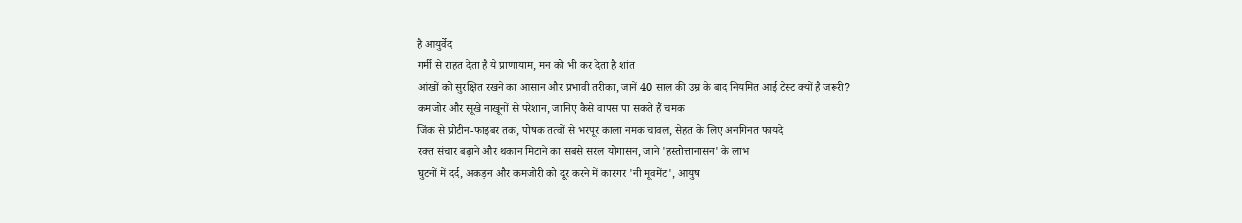है आयुर्वेद
गर्मी से राहत देता है ये प्राणायाम, मन को भी कर देता है शांत
आंखों को सुरक्षित रखने का आसान और प्रभावी तरीका, जानें 40 साल की उम्र के बाद नियमित आई टेस्ट क्यों है जरूरी?
कमजोर और सूखे नाखूनों से परेशान, जानिए कैसे वापस पा सकते हैं चमक
जिंक से प्रोटीन-फाइबर तक, पोषक तत्वों से भरपूर काला नमक चावल, सेहत के लिए अनगिनत फायदे
रक्त संचार बढ़ाने और थकान मिटाने का सबसे सरल योगासन, जाने 'हस्तोत्तानासन' के लाभ
घुटनों में दर्द, अकड़न और कमजोरी को दूर करने में कारगर 'नी मूवमेंट', आयुष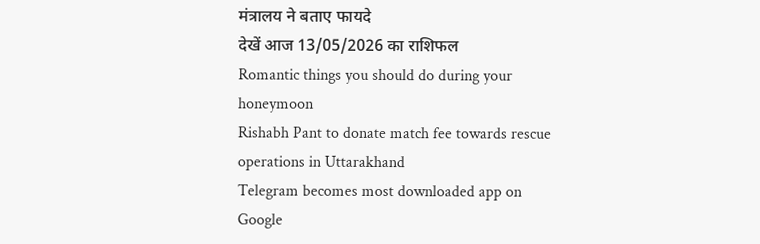मंत्रालय ने बताए फायदे
देखें आज 13/05/2026 का राशिफल
Romantic things you should do during your honeymoon
Rishabh Pant to donate match fee towards rescue operations in Uttarakhand
Telegram becomes most downloaded app on Google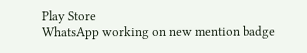Play Store
WhatsApp working on new mention badge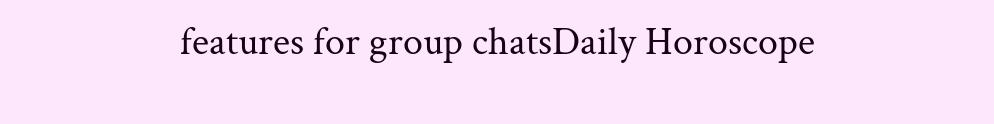features for group chatsDaily Horoscope